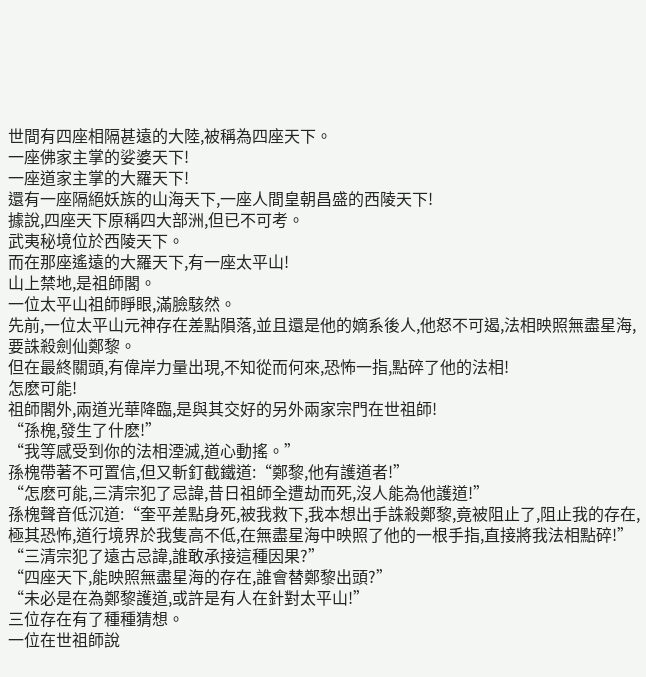世間有四座相隔甚遠的大陸,被稱為四座天下。
一座佛家主掌的娑婆天下!
一座道家主掌的大羅天下!
還有一座隔絕妖族的山海天下,一座人間皇朝昌盛的西陵天下!
據說,四座天下原稱四大部洲,但已不可考。
武夷秘境位於西陵天下。
而在那座遙遠的大羅天下,有一座太平山!
山上禁地,是祖師閣。
一位太平山祖師睜眼,滿臉駭然。
先前,一位太平山元神存在差點隕落,並且還是他的嫡系後人,他怒不可遏,法相映照無盡星海,要誅殺劍仙鄭黎。
但在最終關頭,有偉岸力量出現,不知從而何來,恐怖一指,點碎了他的法相!
怎麽可能!
祖師閣外,兩道光華降臨,是與其交好的另外兩家宗門在世祖師!
“孫槐,發生了什麽!”
“我等感受到你的法相湮滅,道心動搖。”
孫槐帶著不可置信,但又斬釘截鐵道:“鄭黎,他有護道者!”
“怎麽可能,三清宗犯了忌諱,昔日祖師全遭劫而死,沒人能為他護道!”
孫槐聲音低沉道:“奎平差點身死,被我救下,我本想出手誅殺鄭黎,竟被阻止了,阻止我的存在,極其恐怖,道行境界於我隻高不低,在無盡星海中映照了他的一根手指,直接將我法相點碎!”
“三清宗犯了遠古忌諱,誰敢承接這種因果?”
“四座天下,能映照無盡星海的存在,誰會替鄭黎出頭?”
“未必是在為鄭黎護道,或許是有人在針對太平山!”
三位存在有了種種猜想。
一位在世祖師說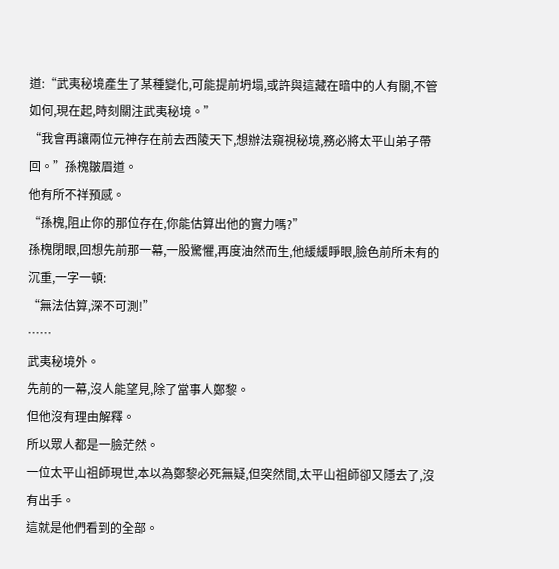道:“武夷秘境產生了某種變化,可能提前坍塌,或許與這藏在暗中的人有關,不管如何,現在起,時刻關注武夷秘境。”
“我會再讓兩位元神存在前去西陵天下,想辦法窺視秘境,務必將太平山弟子帶回。”孫槐皺眉道。
他有所不祥預感。
“孫槐,阻止你的那位存在,你能估算出他的實力嗎?”
孫槐閉眼,回想先前那一幕,一股驚懼,再度油然而生,他緩緩睜眼,臉色前所未有的沉重,一字一頓:
“無法估算,深不可測!”
……
武夷秘境外。
先前的一幕,沒人能望見,除了當事人鄭黎。
但他沒有理由解釋。
所以眾人都是一臉茫然。
一位太平山祖師現世,本以為鄭黎必死無疑,但突然間,太平山祖師卻又隱去了,沒有出手。
這就是他們看到的全部。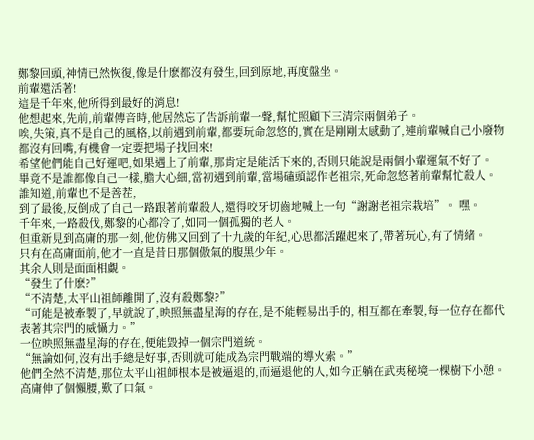鄭黎回頭,神情已然恢復,像是什麽都沒有發生,回到原地,再度盤坐。
前輩還活著!
這是千年來,他所得到最好的消息!
他想起來,先前,前輩傳音時,他居然忘了告訴前輩一聲,幫忙照顧下三清宗兩個弟子。
唉,失策,真不是自己的風格,以前遇到前輩,都要玩命忽悠的,實在是剛剛太感動了,連前輩喊自己小廢物都沒有回嘴,有機會一定要把場子找回來!
希望他們能自己好運吧,如果遇上了前輩,那肯定是能活下來的,否則只能說是兩個小輩運氣不好了。
畢竟不是誰都像自己一樣,膽大心細,當初遇到前輩,當場磕頭認作老祖宗,死命忽悠著前輩幫忙殺人。
誰知道,前輩也不是善茬,
到了最後,反倒成了自己一路跟著前輩殺人,還得咬牙切齒地喊上一句“謝謝老祖宗栽培”。 嘿。
千年來,一路殺伐,鄭黎的心都冷了,如同一個孤獨的老人。
但重新見到高庸的那一刻,他仿佛又回到了十九歲的年紀,心思都活躍起來了,帶著玩心,有了情緒。
只有在高庸面前,他才一直是昔日那個傲氣的腹黑少年。
其余人則是面面相覷。
“發生了什麽?”
“不清楚,太平山祖師離開了,沒有殺鄭黎?”
“可能是被牽製了,早就說了,映照無盡星海的存在,是不能輕易出手的, 相互都在牽製,每一位存在都代表著其宗門的威懾力。”
一位映照無盡星海的存在,便能毀掉一個宗門道統。
“無論如何,沒有出手總是好事,否則就可能成為宗門戰端的導火索。”
他們全然不清楚,那位太平山祖師根本是被逼退的,而逼退他的人,如今正躺在武夷秘境一棵樹下小憩。
高庸伸了個懶腰,歎了口氣。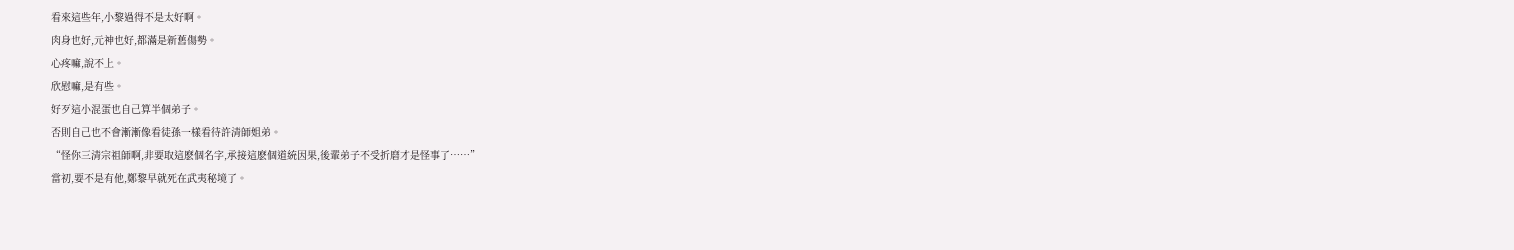看來這些年,小黎過得不是太好啊。
肉身也好,元神也好,都滿是新舊傷勢。
心疼嘛,說不上。
欣慰嘛,是有些。
好歹這小混蛋也自己算半個弟子。
否則自己也不會漸漸像看徒孫一樣看待許清師姐弟。
“怪你三清宗祖師啊,非要取這麽個名字,承接這麽個道統因果,後輩弟子不受折磨才是怪事了……”
當初,要不是有他,鄭黎早就死在武夷秘境了。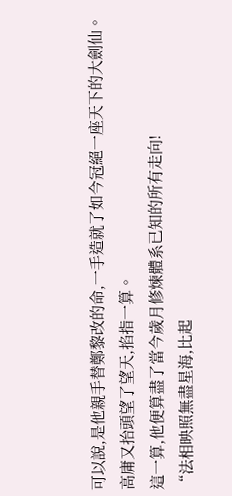可以說,是他親手替鄭黎改的命,一手造就了如今冠絕一座天下的大劍仙。
高庸又抬頭望了望天,掐指一算。
這一算,他便算盡了當今歲月修煉體系已知的所有走向!
“法相映照無盡星海,比起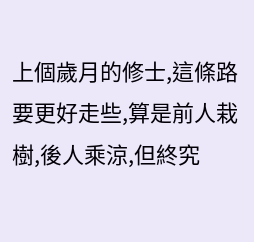上個歲月的修士,這條路要更好走些,算是前人栽樹,後人乘涼,但終究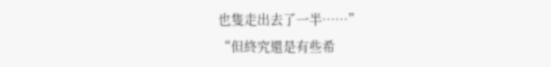也隻走出去了一半……”
“但終究還是有些希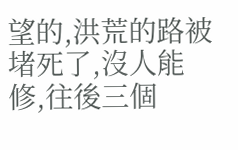望的,洪荒的路被堵死了,沒人能修,往後三個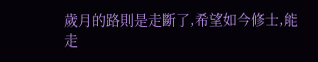歲月的路則是走斷了,希望如今修士,能走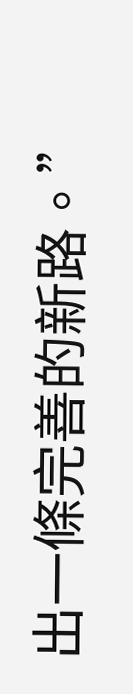出一條完善的新路。”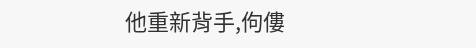他重新背手,佝僂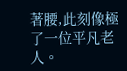著腰,此刻像極了一位平凡老人。